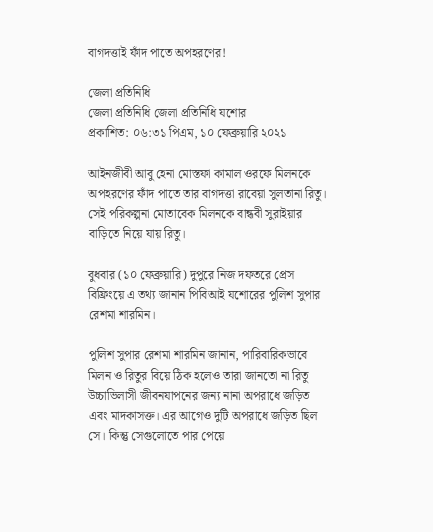বাগদত্তাই ফাঁদ পাতে অপহরণের!

জেলা প্রতিনিধি
জেলা প্রতিনিধি জেলা প্রতিনিধি যশোর
প্রকাশিত: ০৬:৩১ পিএম, ১০ ফেব্রুয়ারি ২০২১

আইনজীবী আবু হেনা মোস্তফা কামাল ওরফে মিলনকে অপহরণের ফাঁদ পাতে তার বাগদত্তা রাবেয়া সুলতানা রিতু। সেই পরিকল্পনা মোতাবেক মিলনকে বান্ধবী সুরাইয়ার বাড়িতে নিয়ে যায় রিতু।

বুধবার (১০ ফেব্রুয়ারি) দুপুরে নিজ দফতরে প্রেস বিফ্রিংয়ে এ তথ্য জানান পিবিআই যশোরের পুলিশ সুপার রেশমা শারমিন।

পুলিশ সুপার রেশমা শারমিন জানান, পারিবারিকভাবে মিলন ও রিতুর বিয়ে ঠিক হলেও তারা জানতো না রিতু উচ্চাভিলাসী জীবনযাপনের জন্য নানা অপরাধে জড়িত এবং মাদকাসক্ত। এর আগেও দুটি অপরাধে জড়িত ছিল সে। কিন্তু সেগুলোতে পার পেয়ে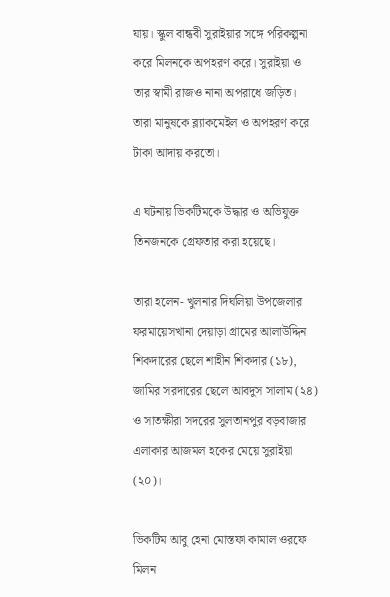যায়। স্কুল বান্ধবী সুরাইয়ার সঙ্গে পরিকল্পনা করে মিলনকে অপহরণ করে। সুরাইয়া ও তার স্বামী রাজও নানা অপরাধে জড়িত। তারা মানুষকে ব্ল্যাকমেইল ও অপহরণ করে টাকা আদায় করতো।

এ ঘটনায় ভিকটিমকে উদ্ধার ও অভিযুক্ত তিনজনকে গ্রেফতার করা হয়েছে।

তারা হলেন- খুলনার দিঘলিয়া উপজেলার ফরমায়েসখানা দেয়াড়া গ্রামের আলাউদ্দিন শিকদারের ছেলে শাহীন শিকদার (১৮), জামির সরদারের ছেলে আবদুস সালাম (২৪) ও সাতক্ষীরা সদরের সুলতানপুর বড়বাজার এলাকার আজমল হকের মেয়ে সুরাইয়া (২০)।

ভিকটিম আবু হেনা মোস্তফা কামাল ওরফে মিলন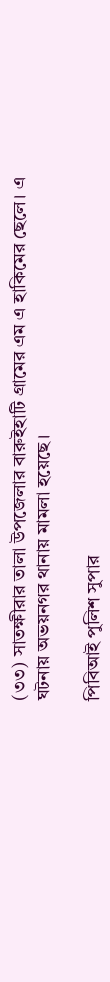(৩৩) সাতক্ষীরার তালা উপজেলার বারুইহাটি গ্রামের এম এ হাকিমের ছেলে। এ ঘটনায় অভয়নগর থানায় মামলা হয়েছে।

পিবিআই পুলিশ সুপার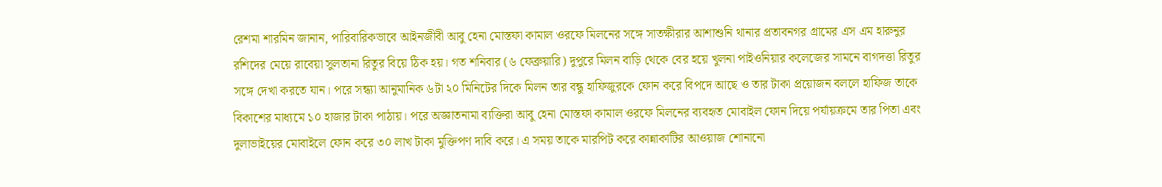রেশমা শারমিন জানান, পারিবারিকভাবে আইনজীবী আবু হেনা মোস্তফা কামাল ওরফে মিলনের সঙ্গে সাতক্ষীরার আশাশুনি থানার প্রতাবনগর গ্রামের এস এম হারুনুর রশিদের মেয়ে রাবেয়া সুলতানা রিতুর বিয়ে ঠিক হয়। গত শনিবার (৬ ফেব্রুয়ারি) দুপুরে মিলন বাড়ি থেকে বের হয়ে খুলনা পাইওনিয়ার কলেজের সামনে বাগদত্তা রিতুর সঙ্গে দেখা করতে যান। পরে সন্ধ্যা আনুমানিক ৬টা ২০ মিনিটের দিকে মিলন তার বন্ধু হাফিজুরকে ফোন করে বিপদে আছে ও তার টাকা প্রয়োজন বললে হাফিজ তাকে বিকাশের মাধ্যমে ১০ হাজার টাকা পাঠায়। পরে অজ্ঞাতনামা ব্যক্তিরা আবু হেনা মোস্তফা কামাল ওরফে মিলনের ব্যবহৃত মোবাইল ফোন দিয়ে পর্যায়ক্রমে তার পিতা এবং দুলাভাইয়ের মোবাইলে ফোন করে ৩০ লাখ টাকা মুক্তিপণ দাবি করে। এ সময় তাকে মারপিট করে কান্নাকাটির আওয়াজ শোনানো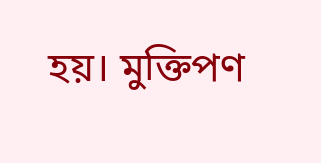হয়। মুক্তিপণ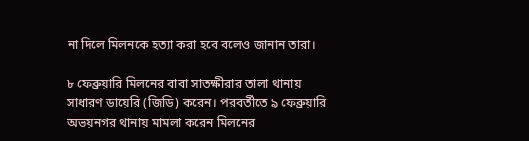না দিলে মিলনকে হত্যা করা হবে বলেও জানান তারা।

৮ ফেব্রুয়ারি মিলনের বাবা সাতক্ষীরার তালা থানায় সাধারণ ডায়েরি (জিডি) করেন। পরবর্তীতে ৯ ফেব্রুয়ারি অভয়নগর থানায় মামলা করেন মিলনের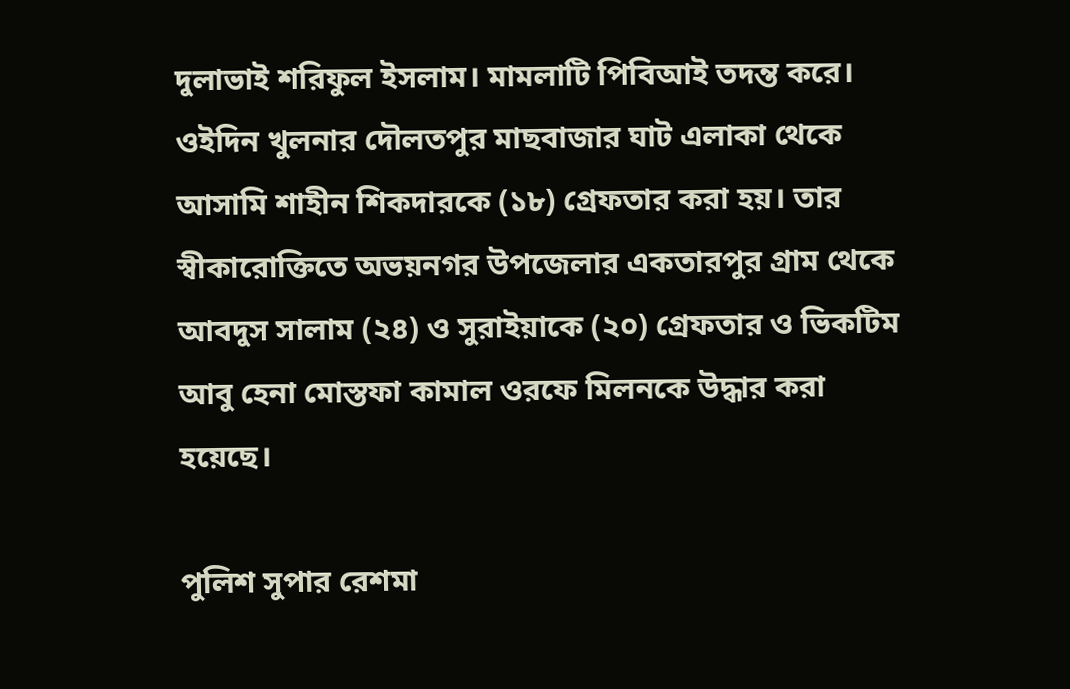দুলাভাই শরিফুল ইসলাম। মামলাটি পিবিআই তদন্ত করে। ওইদিন খুলনার দৌলতপুর মাছবাজার ঘাট এলাকা থেকে আসামি শাহীন শিকদারকে (১৮) গ্রেফতার করা হয়। তার স্বীকারোক্তিতে অভয়নগর উপজেলার একতারপুর গ্রাম থেকে আবদুস সালাম (২৪) ও সুরাইয়াকে (২০) গ্রেফতার ও ভিকটিম আবু হেনা মোস্তফা কামাল ওরফে মিলনকে উদ্ধার করা হয়েছে।

পুলিশ সুপার রেশমা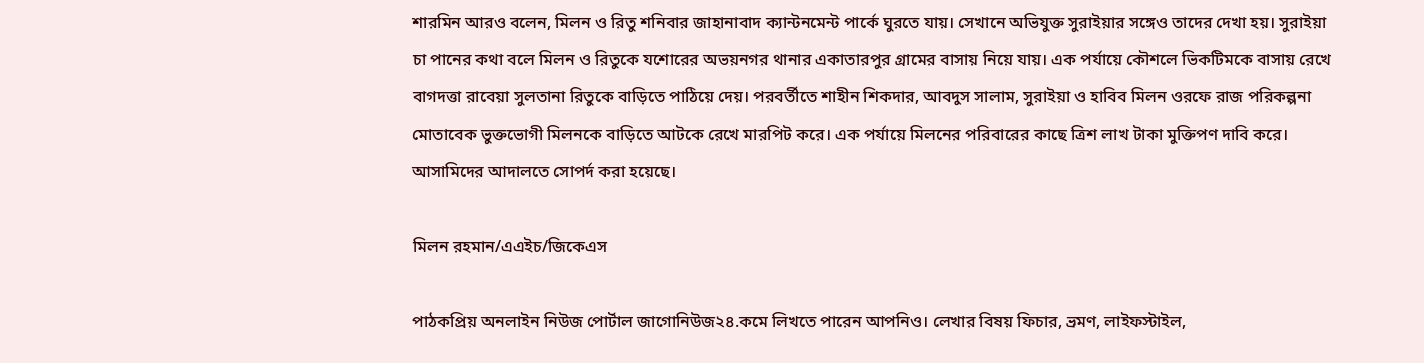শারমিন আরও বলেন, মিলন ও রিতু শনিবার জাহানাবাদ ক্যান্টনমেন্ট পার্কে ঘুরতে যায়। সেখানে অভিযুক্ত সুরাইয়ার সঙ্গেও তাদের দেখা হয়। সুরাইয়া চা পানের কথা বলে মিলন ও রিতুকে যশোরের অভয়নগর থানার একাতারপুর গ্রামের বাসায় নিয়ে যায়। এক পর্যায়ে কৌশলে ভিকটিমকে বাসায় রেখে বাগদত্তা রাবেয়া সুলতানা রিতুকে বাড়িতে পাঠিয়ে দেয়। পরবর্তীতে শাহীন শিকদার, আবদুস সালাম, সুরাইয়া ও হাবিব মিলন ওরফে রাজ পরিকল্পনা মোতাবেক ভুক্তভোগী মিলনকে বাড়িতে আটকে রেখে মারপিট করে। এক পর্যায়ে মিলনের পরিবারের কাছে ত্রিশ লাখ টাকা মুক্তিপণ দাবি করে। আসামিদের আদালতে সোপর্দ করা হয়েছে।

মিলন রহমান/এএইচ/জিকেএস

পাঠকপ্রিয় অনলাইন নিউজ পোর্টাল জাগোনিউজ২৪.কমে লিখতে পারেন আপনিও। লেখার বিষয় ফিচার, ভ্রমণ, লাইফস্টাইল,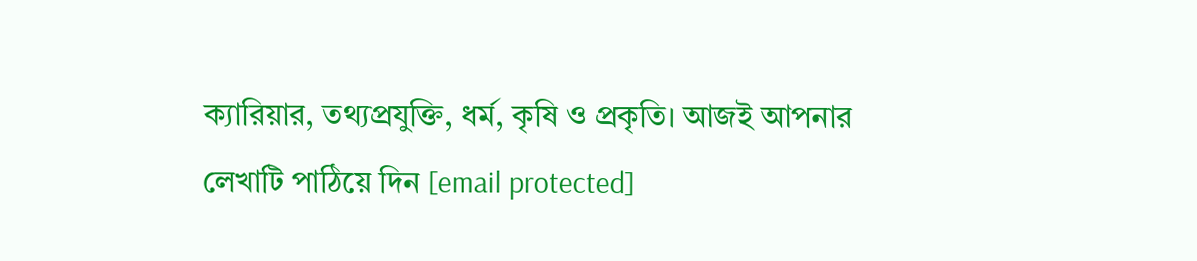ক্যারিয়ার, তথ্যপ্রযুক্তি, ধর্ম, কৃষি ও প্রকৃতি। আজই আপনার লেখাটি পাঠিয়ে দিন [email protected]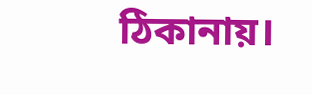ঠিকানায়।